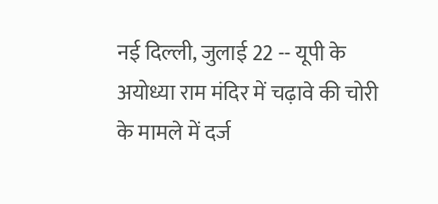नई दिल्ली, जुलाई 22 -- यूपी के अयोध्या राम मंदिर में चढ़ावे की चोरी के मामले में दर्ज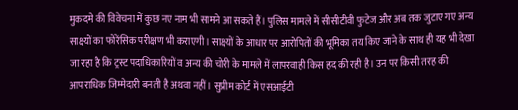मुकदमे की विवेचना में कुछ नए नाम भी सामने आ सकते हैं। पुलिस मामले में सीसीटीवी फुटेज और अब तक जुटाए गए अन्य साक्ष्यों का फोरेंसिक परीक्षण भी कराएगी। साक्ष्यों के आधार पर आरोपितों की भूमिका तय किए जाने के साथ ही यह भी देखा जा रहा है कि ट्रस्ट पदाधिकारियों व अन्य की चोरी के मामले में लापरवाही किस हद की रही है। उन पर किसी तरह की आपराधिक जिम्मेदारी बनती है अथवा नहीं। सुप्रीम कोर्ट में एसआईटी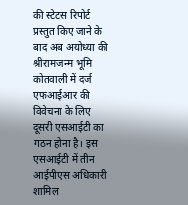की स्टेटस रिपोर्ट प्रस्तुत किए जाने के बाद अब अयोध्या की श्रीरामजन्म भूमि कोतवाली में दर्ज एफआईआर की विवेचना के लिए दूसरी एसआईटी का गठन होना है। इस एसआईटी में तीन आईपीएस अधिकारी शामिल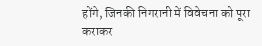होंगे, जिनकी निगरानी में विवेचना को पूरा कराकर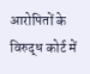आरोपितों के विरुद्ध कोर्ट में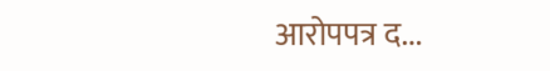आरोपपत्र द...